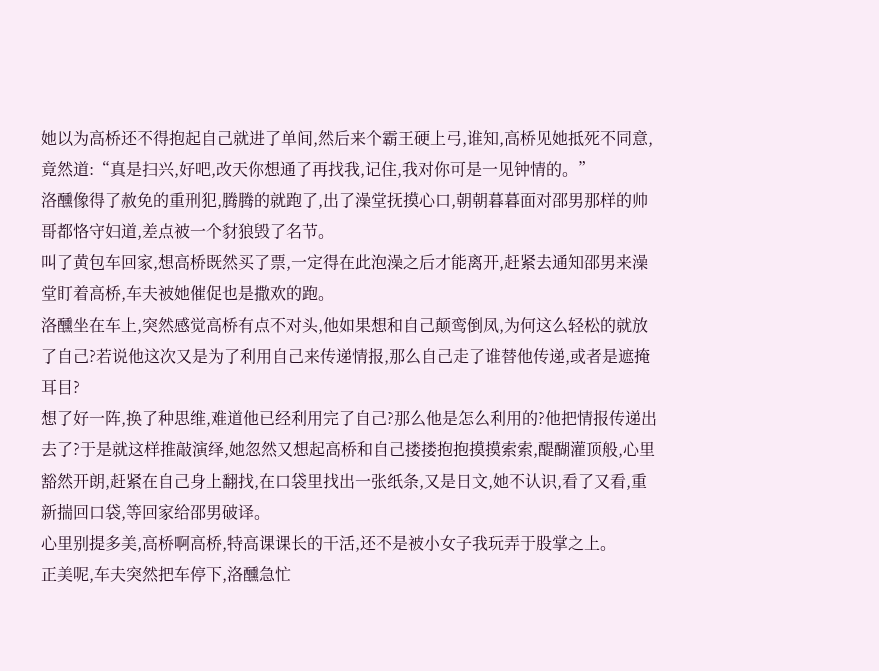她以为高桥还不得抱起自己就进了单间,然后来个霸王硬上弓,谁知,高桥见她抵死不同意,竟然道:“真是扫兴,好吧,改天你想通了再找我,记住,我对你可是一见钟情的。”
洛醺像得了赦免的重刑犯,腾腾的就跑了,出了澡堂抚摸心口,朝朝暮暮面对邵男那样的帅哥都恪守妇道,差点被一个豺狼毁了名节。
叫了黄包车回家,想高桥既然买了票,一定得在此泡澡之后才能离开,赶紧去通知邵男来澡堂盯着高桥,车夫被她催促也是撒欢的跑。
洛醺坐在车上,突然感觉高桥有点不对头,他如果想和自己颠鸾倒凤,为何这么轻松的就放了自己?若说他这次又是为了利用自己来传递情报,那么自己走了谁替他传递,或者是遮掩耳目?
想了好一阵,换了种思维,难道他已经利用完了自己?那么他是怎么利用的?他把情报传递出去了?于是就这样推敲演绎,她忽然又想起高桥和自己搂搂抱抱摸摸索索,醍醐灌顶般,心里豁然开朗,赶紧在自己身上翻找,在口袋里找出一张纸条,又是日文,她不认识,看了又看,重新揣回口袋,等回家给邵男破译。
心里别提多美,高桥啊高桥,特高课课长的干活,还不是被小女子我玩弄于股掌之上。
正美呢,车夫突然把车停下,洛醺急忙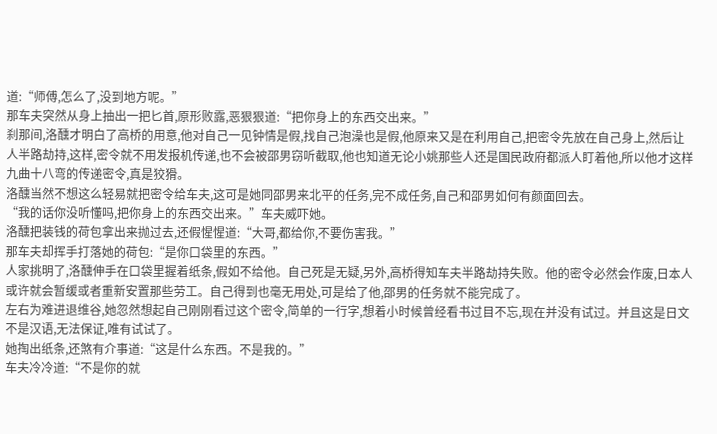道:“师傅,怎么了,没到地方呢。”
那车夫突然从身上抽出一把匕首,原形败露,恶狠狠道:“把你身上的东西交出来。”
刹那间,洛醺才明白了高桥的用意,他对自己一见钟情是假,找自己泡澡也是假,他原来又是在利用自己,把密令先放在自己身上,然后让人半路劫持,这样,密令就不用发报机传递,也不会被邵男窃听截取,他也知道无论小姚那些人还是国民政府都派人盯着他,所以他才这样九曲十八弯的传递密令,真是狡猾。
洛醺当然不想这么轻易就把密令给车夫,这可是她同邵男来北平的任务,完不成任务,自己和邵男如何有颜面回去。
“我的话你没听懂吗,把你身上的东西交出来。”车夫威吓她。
洛醺把装钱的荷包拿出来抛过去,还假惺惺道:“大哥,都给你,不要伤害我。”
那车夫却挥手打落她的荷包:“是你口袋里的东西。”
人家挑明了,洛醺伸手在口袋里握着纸条,假如不给他。自己死是无疑,另外,高桥得知车夫半路劫持失败。他的密令必然会作废,日本人或许就会暂缓或者重新安置那些劳工。自己得到也毫无用处,可是给了他,邵男的任务就不能完成了。
左右为难进退维谷,她忽然想起自己刚刚看过这个密令,简单的一行字,想着小时候曾经看书过目不忘,现在并没有试过。并且这是日文不是汉语,无法保证,唯有试试了。
她掏出纸条,还煞有介事道:“这是什么东西。不是我的。”
车夫冷冷道:“不是你的就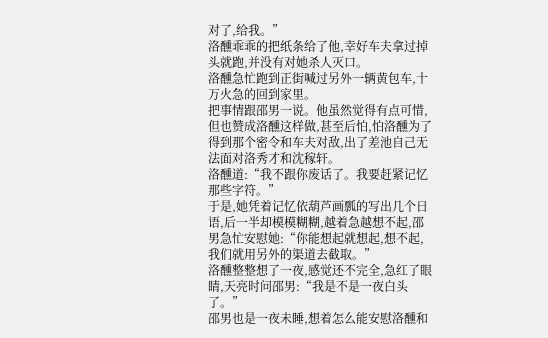对了,给我。”
洛醺乖乖的把纸条给了他,幸好车夫拿过掉头就跑,并没有对她杀人灭口。
洛醺急忙跑到正街喊过另外一辆黄包车,十万火急的回到家里。
把事情跟邵男一说。他虽然觉得有点可惜,但也赞成洛醺这样做,甚至后怕,怕洛醺为了得到那个密令和车夫对敌,出了差池自己无法面对洛秀才和沈稼轩。
洛醺道:“我不跟你废话了。我要赶紧记忆那些字符。”
于是,她凭着记忆依葫芦画瓢的写出几个日语,后一半却模模糊糊,越着急越想不起,邵男急忙安慰她:“你能想起就想起,想不起,我们就用另外的渠道去截取。”
洛醺整整想了一夜,感觉还不完全,急红了眼睛,天亮时问邵男:“我是不是一夜白头了。”
邵男也是一夜未睡,想着怎么能安慰洛醺和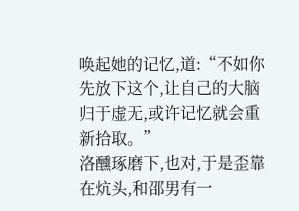唤起她的记忆,道:“不如你先放下这个,让自己的大脑归于虚无,或许记忆就会重新拾取。”
洛醺琢磨下,也对,于是歪靠在炕头,和邵男有一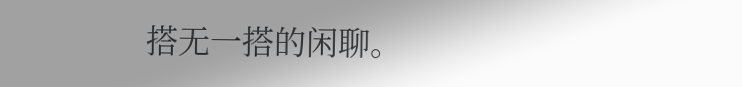搭无一搭的闲聊。